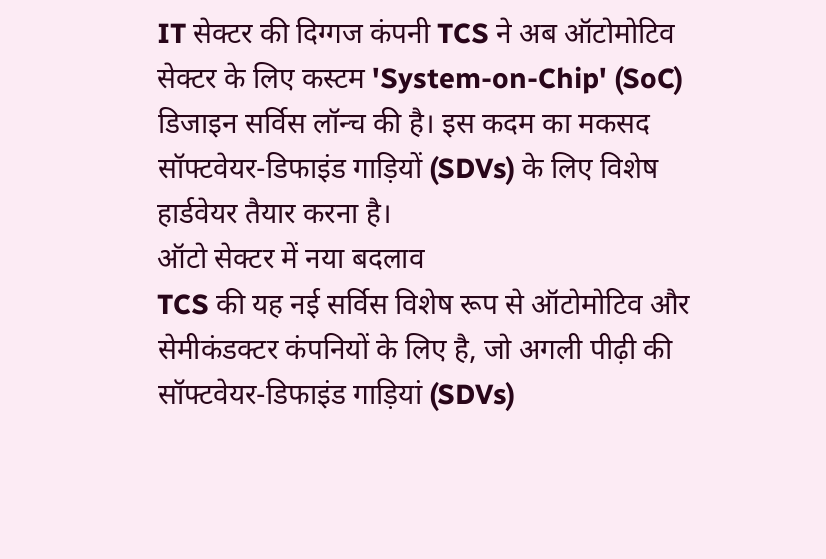IT सेक्टर की दिग्गज कंपनी TCS ने अब ऑटोमोटिव सेक्टर के लिए कस्टम 'System-on-Chip' (SoC) डिजाइन सर्विस लॉन्च की है। इस कदम का मकसद सॉफ्टवेयर-डिफाइंड गाड़ियों (SDVs) के लिए विशेष हार्डवेयर तैयार करना है।
ऑटो सेक्टर में नया बदलाव
TCS की यह नई सर्विस विशेष रूप से ऑटोमोटिव और सेमीकंडक्टर कंपनियों के लिए है, जो अगली पीढ़ी की सॉफ्टवेयर-डिफाइंड गाड़ियां (SDVs)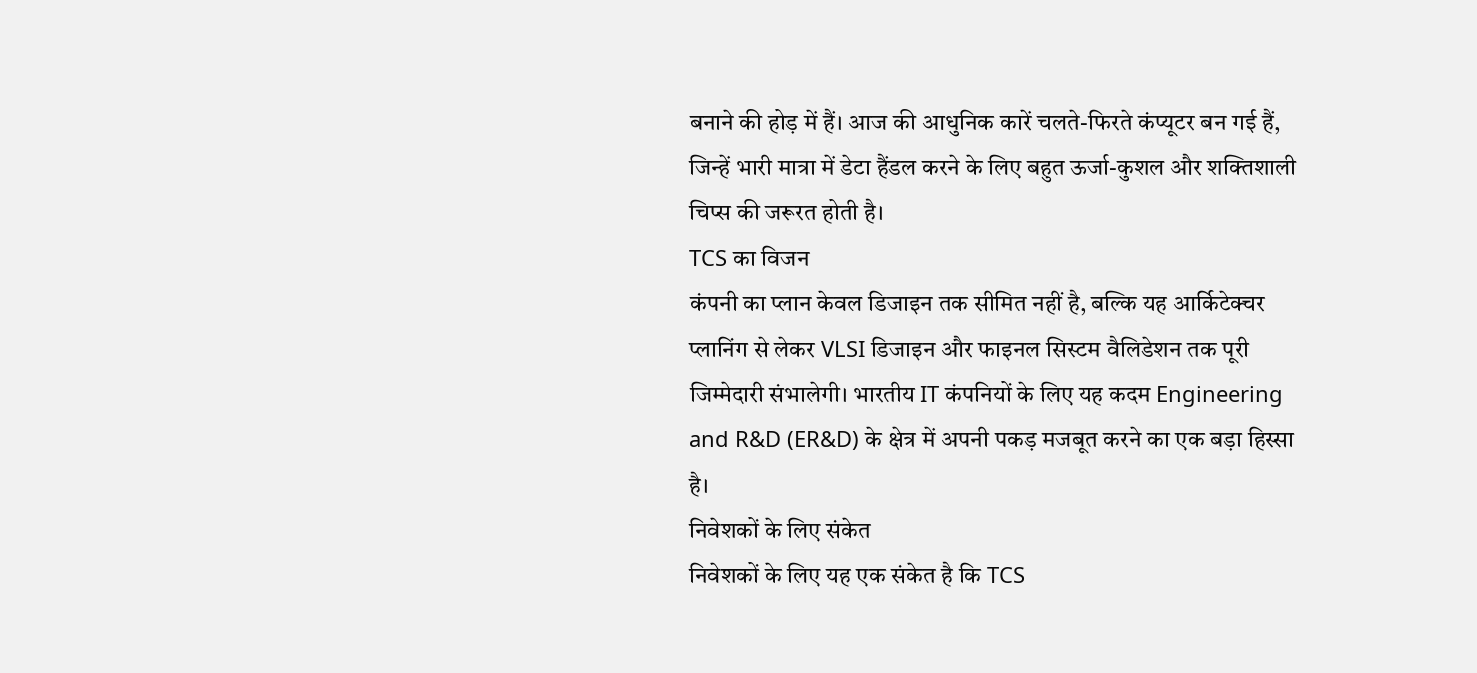बनाने की होड़ में हैं। आज की आधुनिक कारें चलते-फिरते कंप्यूटर बन गई हैं, जिन्हें भारी मात्रा में डेटा हैंडल करने के लिए बहुत ऊर्जा-कुशल और शक्तिशाली चिप्स की जरूरत होती है।
TCS का विजन
कंपनी का प्लान केवल डिजाइन तक सीमित नहीं है, बल्कि यह आर्किटेक्चर प्लानिंग से लेकर VLSI डिजाइन और फाइनल सिस्टम वैलिडेशन तक पूरी जिम्मेदारी संभालेगी। भारतीय IT कंपनियों के लिए यह कदम Engineering and R&D (ER&D) के क्षेत्र में अपनी पकड़ मजबूत करने का एक बड़ा हिस्सा है।
निवेशकों के लिए संकेत
निवेशकों के लिए यह एक संकेत है कि TCS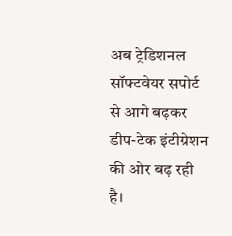अब ट्रेडिशनल सॉफ्टवेयर सपोर्ट से आगे बढ़कर डीप-टेक इंटीग्रेशन की ओर बढ़ रही है।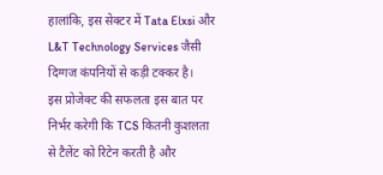हालांकि, इस सेक्टर में Tata Elxsi और L&T Technology Services जैसी दिग्गज कंपनियों से कड़ी टक्कर है।
इस प्रोजेक्ट की सफलता इस बात पर निर्भर करेगी कि TCS कितनी कुशलता से टैलेंट को रिटेन करती है और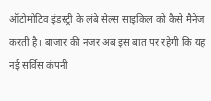ऑटोमोटिव इंडस्ट्री के लंबे सेल्स साइकिल को कैसे मैनेज करती है। बाजार की नजर अब इस बात पर रहेगी कि यह नई सर्विस कंपनी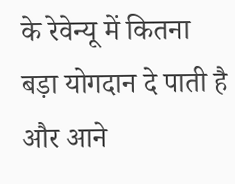के रेवेन्यू में कितना बड़ा योगदान दे पाती है और आने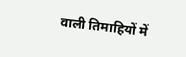वाली तिमाहियों में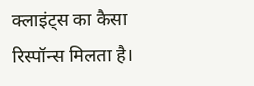क्लाइंट्स का कैसा रिस्पॉन्स मिलता है।